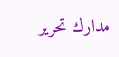مدارك تحرير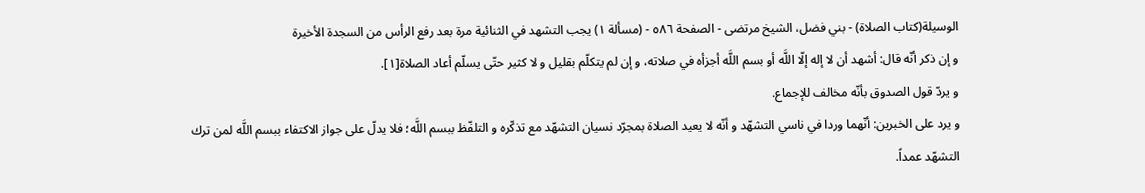الوسيلة(كتاب الصلاة) - بني فضل، الشيخ مرتضى - الصفحة ٥٨٦ - (مسألة ١) يجب التشهد في الثنائية مرة بعد رفع الرأس من السجدة الأخيرة
و إن ذكر أنّه قال: أشهد أن لا إله إلّا اللَّه أو بسم اللَّه أجزأه في صلاته، و إن لم يتكلّم بقليل و لا كثير حتّى يسلّم أعاد الصلاة[١].
و يردّ قول الصدوق بأنّه مخالف للإجماع.
و يرد على الخبرين: أنّهما وردا في ناسي التشهّد و أنّه لا يعيد الصلاة بمجرّد نسيان التشهّد مع تذكّره و التلفّظ ببسم اللَّه؛ فلا يدلّ على جواز الاكتفاء ببسم اللَّه لمن ترك التشهّد عمداً.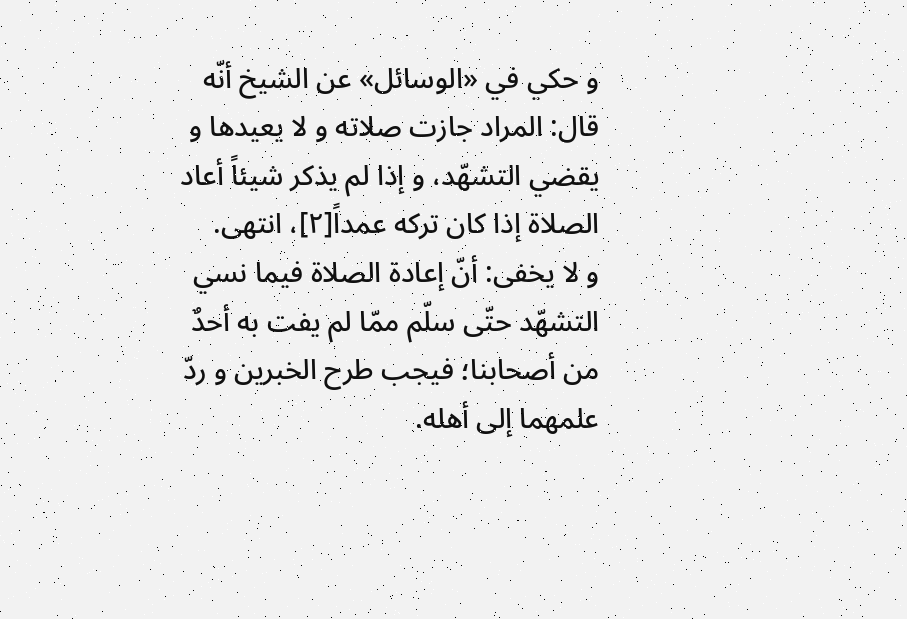و حكي في «الوسائل» عن الشيخ أنّه قال: المراد جازت صلاته و لا يعيدها و يقضي التشهّد، و إذا لم يذكر شيئاً أعاد الصلاة إذا كان تركه عمداً[٢]، انتهى.
و لا يخفى: أنّ إعادة الصلاة فيما نسي التشهّد حتّى سلّم ممّا لم يفت به أحدٌ من أصحابنا؛ فيجب طرح الخبرين و ردّ علمهما إلى أهله.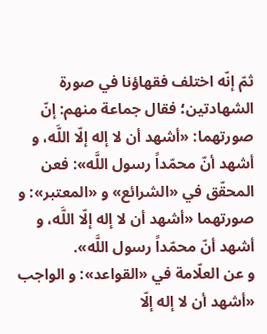ثمّ إنّه اختلف فقهاؤنا في صورة الشهادتين؛ فقال جماعة منهم: إنّ صورتهما: «أشهد أن لا إله إلّا اللَّه، و أشهد أنّ محمّداً رسول اللَّه»: فعن المحقّق في «الشرائع» و «المعتبر»: و صورتهما «أشهد أن لا إله إلّا اللَّه، و أشهد أنّ محمّداً رسول اللَّه».
و عن العلّامة في «القواعد»: و الواجب «أشهد أن لا إله إلّا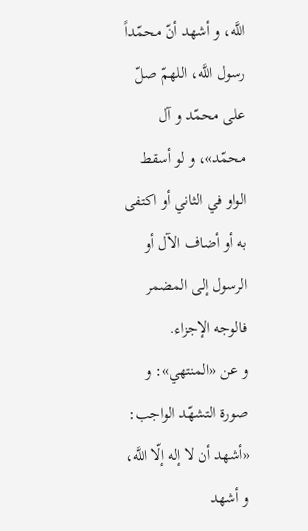اللَّه، و أشهد أنّ محمّداً رسول اللَّه، اللهمّ صلّ على محمّد و آل محمّد»، و لو أسقط الواو في الثاني أو اكتفى به أو أضاف الآل أو الرسول إلى المضمر فالوجه الإجزاء.
و عن «المنتهي»: و صورة التشهّد الواجب: «أشهد أن لا إله إلّا اللَّه، و أشهد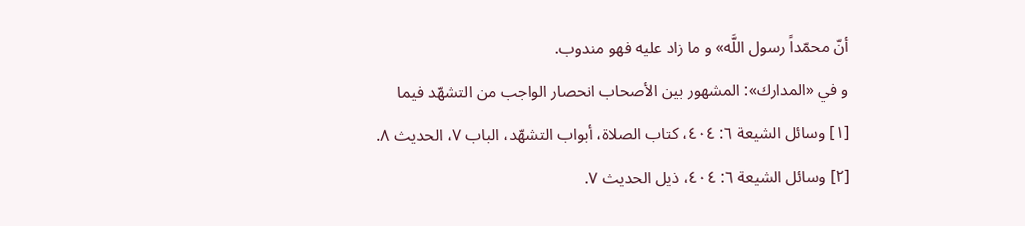أنّ محمّداً رسول اللَّه» و ما زاد عليه فهو مندوب.
و في «المدارك»: المشهور بين الأصحاب انحصار الواجب من التشهّد فيما
[١] وسائل الشيعة ٦: ٤٠٤، كتاب الصلاة، أبواب التشهّد، الباب ٧، الحديث ٨.
[٢] وسائل الشيعة ٦: ٤٠٤، ذيل الحديث ٧.